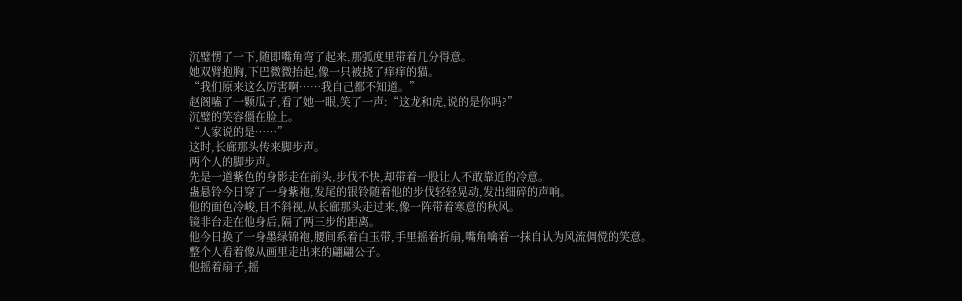沉璧愣了一下,随即嘴角弯了起来,那弧度里带着几分得意。
她双臂抱胸,下巴微微抬起,像一只被挠了痒痒的猫。
“我们原来这么厉害啊……我自己都不知道。”
赵阁嗑了一颗瓜子,看了她一眼,笑了一声:“这龙和虎,说的是你吗?”
沉璧的笑容僵在脸上。
“人家说的是……”
这时,长廊那头传来脚步声。
两个人的脚步声。
先是一道紫色的身影走在前头,步伐不快,却带着一股让人不敢靠近的冷意。
蛊悬铃今日穿了一身紫袍,发尾的银铃随着他的步伐轻轻晃动,发出细碎的声响。
他的面色冷峻,目不斜视,从长廊那头走过来,像一阵带着寒意的秋风。
镜非台走在他身后,隔了两三步的距离。
他今日换了一身墨绿锦袍,腰间系着白玉带,手里摇着折扇,嘴角噙着一抹自认为风流倜傥的笑意。
整个人看着像从画里走出来的翩翩公子。
他摇着扇子,摇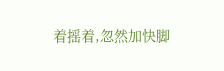着摇着,忽然加快脚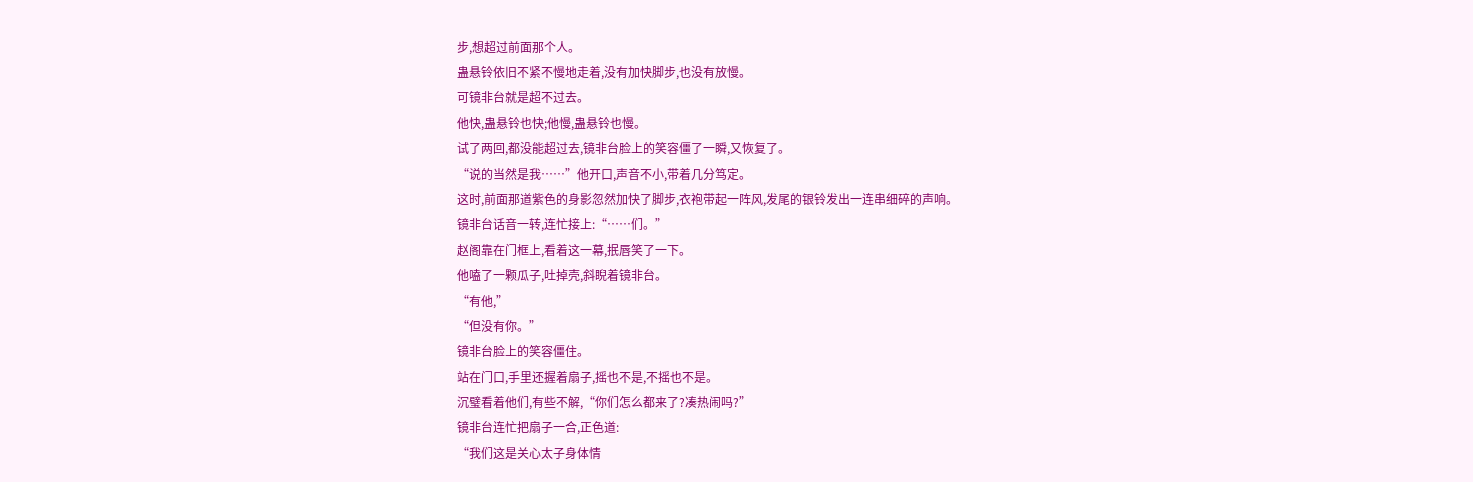步,想超过前面那个人。
蛊悬铃依旧不紧不慢地走着,没有加快脚步,也没有放慢。
可镜非台就是超不过去。
他快,蛊悬铃也快;他慢,蛊悬铃也慢。
试了两回,都没能超过去,镜非台脸上的笑容僵了一瞬,又恢复了。
“说的当然是我……”他开口,声音不小,带着几分笃定。
这时,前面那道紫色的身影忽然加快了脚步,衣袍带起一阵风,发尾的银铃发出一连串细碎的声响。
镜非台话音一转,连忙接上:“……们。”
赵阁靠在门框上,看着这一幕,抿唇笑了一下。
他嗑了一颗瓜子,吐掉壳,斜睨着镜非台。
“有他,”
“但没有你。”
镜非台脸上的笑容僵住。
站在门口,手里还握着扇子,摇也不是,不摇也不是。
沉璧看着他们,有些不解,“你们怎么都来了?凑热闹吗?”
镜非台连忙把扇子一合,正色道:
“我们这是关心太子身体情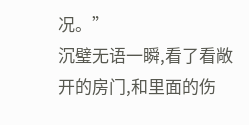况。”
沉璧无语一瞬,看了看敞开的房门,和里面的伤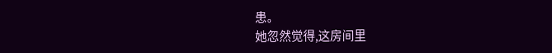患。
她忽然觉得,这房间里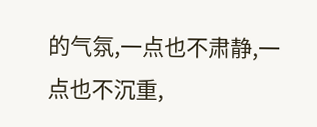的气氛,一点也不肃静,一点也不沉重,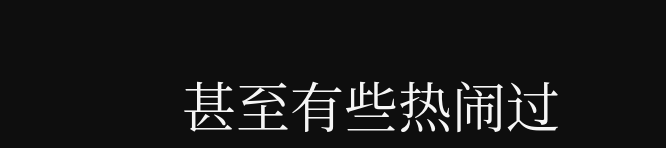甚至有些热闹过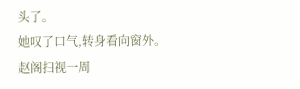头了。
她叹了口气,转身看向窗外。
赵阁扫视一周